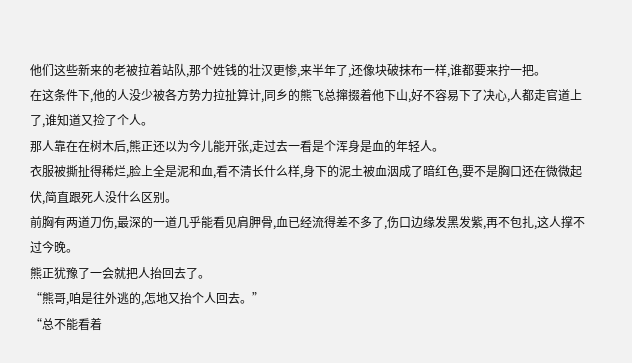他们这些新来的老被拉着站队,那个姓钱的壮汉更惨,来半年了,还像块破抹布一样,谁都要来拧一把。
在这条件下,他的人没少被各方势力拉扯算计,同乡的熊飞总撺掇着他下山,好不容易下了决心,人都走官道上了,谁知道又捡了个人。
那人靠在在树木后,熊正还以为今儿能开张,走过去一看是个浑身是血的年轻人。
衣服被撕扯得稀烂,脸上全是泥和血,看不清长什么样,身下的泥土被血洇成了暗红色,要不是胸口还在微微起伏,简直跟死人没什么区别。
前胸有两道刀伤,最深的一道几乎能看见肩胛骨,血已经流得差不多了,伤口边缘发黑发紫,再不包扎,这人撑不过今晚。
熊正犹豫了一会就把人抬回去了。
“熊哥,咱是往外逃的,怎地又抬个人回去。”
“总不能看着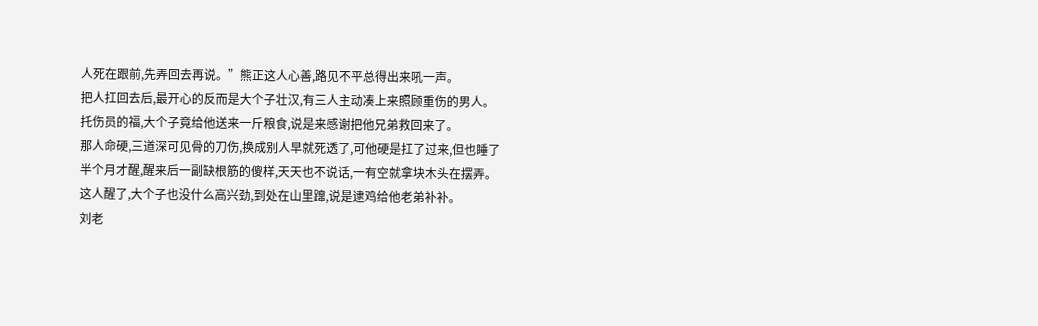人死在跟前,先弄回去再说。”熊正这人心善,路见不平总得出来吼一声。
把人扛回去后,最开心的反而是大个子壮汉,有三人主动凑上来照顾重伤的男人。
托伤员的福,大个子竟给他送来一斤粮食,说是来感谢把他兄弟救回来了。
那人命硬,三道深可见骨的刀伤,换成别人早就死透了,可他硬是扛了过来,但也睡了半个月才醒,醒来后一副缺根筋的傻样,天天也不说话,一有空就拿块木头在摆弄。
这人醒了,大个子也没什么高兴劲,到处在山里蹿,说是逮鸡给他老弟补补。
刘老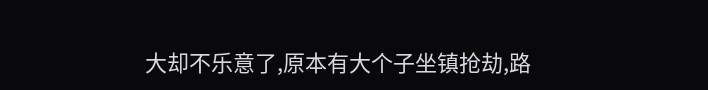大却不乐意了,原本有大个子坐镇抢劫,路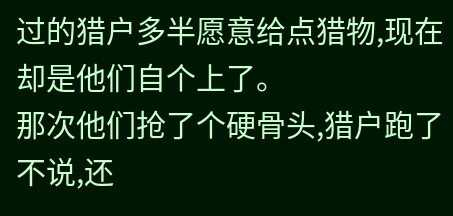过的猎户多半愿意给点猎物,现在却是他们自个上了。
那次他们抢了个硬骨头,猎户跑了不说,还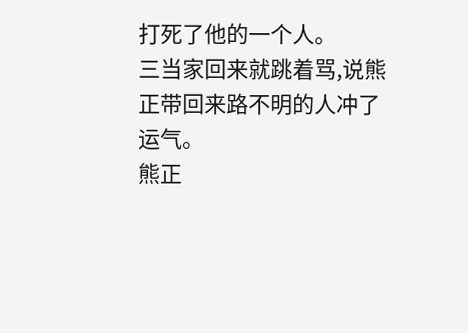打死了他的一个人。
三当家回来就跳着骂,说熊正带回来路不明的人冲了运气。
熊正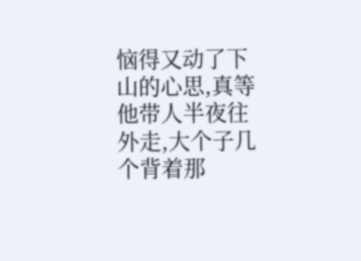恼得又动了下山的心思,真等他带人半夜往外走,大个子几个背着那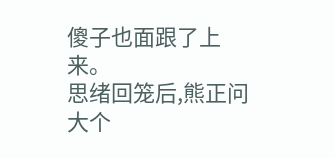傻子也面跟了上来。
思绪回笼后,熊正问大个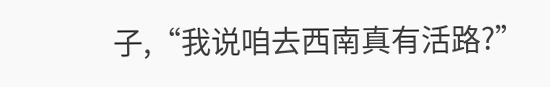子,“我说咱去西南真有活路?”